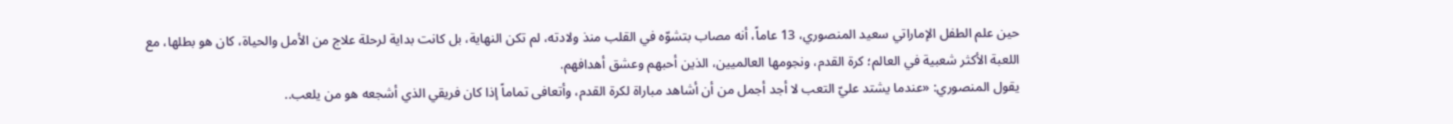حين علم الطفل الإماراتي سعيد المنصوري، 13 عاماً، أنه مصاب بتشوّه في القلب منذ ولادته، لم تكن النهاية، بل كانت بداية لرحلة علاج من الأمل والحياة، كان هو بطلها، مع اللعبة الأكثر شعبية في العالم؛ كرة القدم، ونجومها العالميين، الذين أحبهم وعشق أهدافهم.
يقول المنصوري: «عندما يشتد عليّ التعب لا أجد أجمل من أن أشاهد مباراة لكرة القدم، وأتعافى تماماً إذا كان فريقي الذي أشجعه هو من يلعب..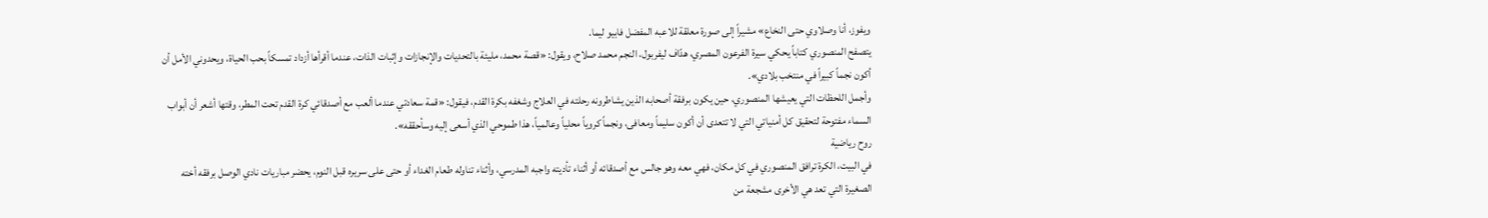ويفوز، أنا وصلاوي حتى النخاع» مشيراً إلى صورة معلقة للاعبه المفضل فابيو ليما.
يتصفح المنصوري كتاباً يحكي سيرة الفرعون المصري، هدّاف ليفربول، النجم محمد صلاح، ويقول: «قصة محمد، مليئة بالتحديات والإنجازات وإثبات الذات، عندما أقرأها أزداد تمسكاً بحب الحياة، ويحدوني الأمل أن أكون نجماً كبيراً في منتخب بلادي».
وأجمل اللحظات التي يعيشها المنصوري، حين يكون برفقة أصحابه الذين يشاطرونه رحلته في العلاج وشغفه بكرة القدم، فيقول: «قمة سعادتي عندما ألعب مع أصدقائي كرة القدم تحت المطر، وقتها أشعر أن أبواب السماء مفتوحة لتحقيق كل أمنياتي التي لا تتعدى أن أكون سليماً ومعافى، ونجماً كروياً محلياً وعالمياً، هذا طموحي الذي أسعى إليه وسأحققه».
روح رياضية
في البيت، الكرة ترافق المنصوري في كل مكان، فهي معه وهو جالس مع أصدقائه أو أثناء تأديته واجبه المدرسي، وأثناء تناوله طعام الغداء أو حتى على سريره قبل النوم، يحضر مباريات نادي الوصل برفقه أخته الصغيرة التي تعد هي الأخرى مشجعة من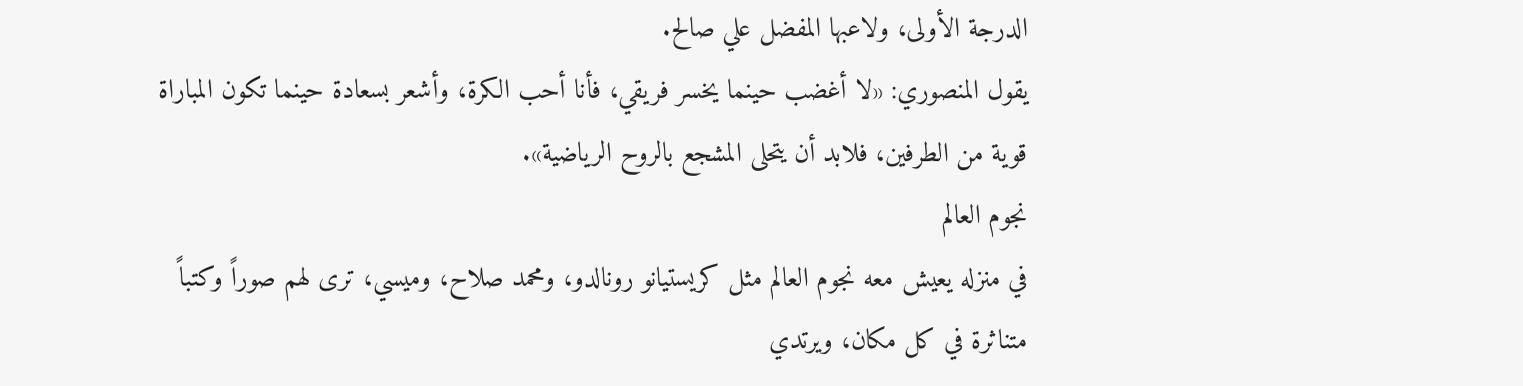الدرجة الأولى، ولاعبها المفضل علي صالح.
يقول المنصوري: «لا أغضب حينما يخسر فريقي، فأنا أحب الكرة، وأشعر بسعادة حينما تكون المباراة قوية من الطرفين، فلابد أن يتحلى المشجع بالروح الرياضية».
نجوم العالم
في منزله يعيش معه نجوم العالم مثل كريستيانو رونالدو، ومحمد صلاح، وميسي، ترى لهم صوراً وكتباً متناثرة في كل مكان، ويرتدي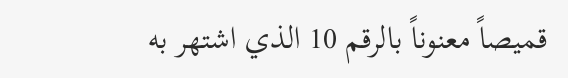قميصاً معنوناً بالرقم 10 الذي اشتهر به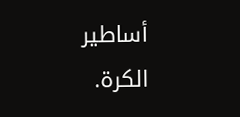أساطير الكرة.